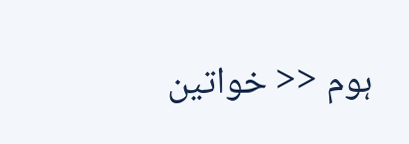ہوم << خواتین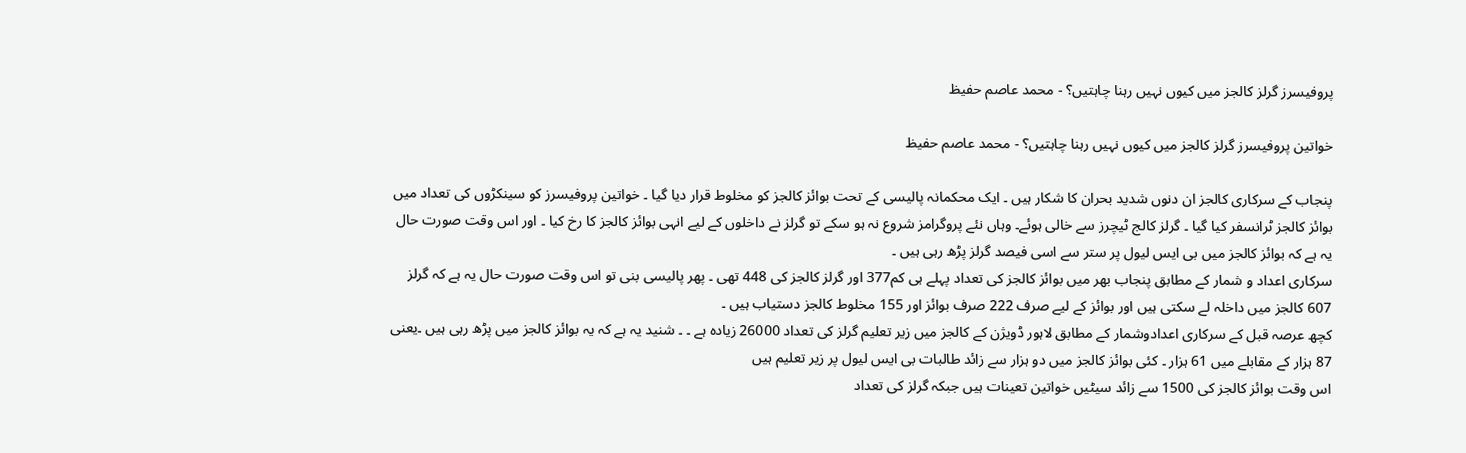پروفیسرز گرلز کالجز میں کیوں نہیں رہنا چاہتیں؟ - محمد عاصم حفیظ

خواتین پروفیسرز گرلز کالجز میں کیوں نہیں رہنا چاہتیں؟ - محمد عاصم حفیظ

پنجاب کے سرکاری کالجز ان دنوں شدید بحران کا شکار ہیں ۔ ایک محکمانہ پالیسی کے تحت بوائز کالجز کو مخلوط قرار دیا گیا ۔ خواتین پروفیسرز کو سینکڑوں کی تعداد میں بوائز کالجز ٹرانسفر کیا گیا ۔ گرلز کالج ٹیچرز سے خالی ہوئے۔ وہاں نئے پروگرامز شروع نہ ہو سکے تو گرلز نے داخلوں کے لیے انہی بوائز کالجز کا رخ کیا ۔ اور اس وقت صورت حال یہ ہے کہ بوائز کالجز میں بی ایس لیول پر ستر سے اسی فیصد گرلز پڑھ رہی ہیں ۔
سرکاری اعداد و شمار کے مطابق پنجاب بھر میں بوائز کالجز کی تعداد پہلے ہی کم377 اور گرلز کالجز کی 448 تھی ۔ پھر پالیسی بنی تو اس وقت صورت حال یہ ہے کہ گرلز 607 کالجز میں داخلہ لے سکتی ہیں اور بوائز کے لیے صرف 222 صرف بوائز اور 155 مخلوط کالجز دستیاب ہیں ۔
کچھ عرصہ قبل کے سرکاری اعدادوشمار کے مطابق لاہور ڈویژن کے کالجز میں زیر تعلیم گرلز کی تعداد 26000 زیادہ ہے ۔ ۔ شنید یہ ہے کہ یہ بوائز کالجز میں پڑھ رہی ہیں ۔یعنی 87 ہزار کے مقابلے میں 61 ہزار ۔ کئی بوائز کالجز میں دو ہزار سے زائد طالبات بی ایس لیول پر زیر تعلیم ہیں
اس وقت بوائز کالجز کی 1500 سے زائد سیٹیں خواتین تعینات ہیں جبکہ گرلز کی تعداد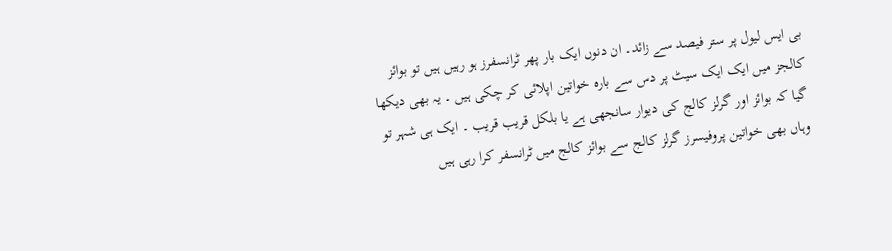بی ایس لیول پر ستر فیصد سے زائد۔ ان دنوں ایک بار پھر ٹرانسفرز ہو رہیں ہیں تو بوائز کالجز میں ایک ایک سیٹ پر دس سے بارہ خواتین اپلائی کر چکی ہیں ۔ یہ بھی دیکھا گیا کہ بوائز اور گرلز کالج کی دیوار سانجھی ہے یا بلکل قریب قریب ۔ ایک ہی شہر تو وہاں بھی خواتین پروفیسرز گرلز کالج سے بوائز کالج میں ٹرانسفر کرا رہی ہیں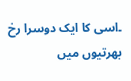۔اسی کا ایک دوسرا رخ بھرتیوں میں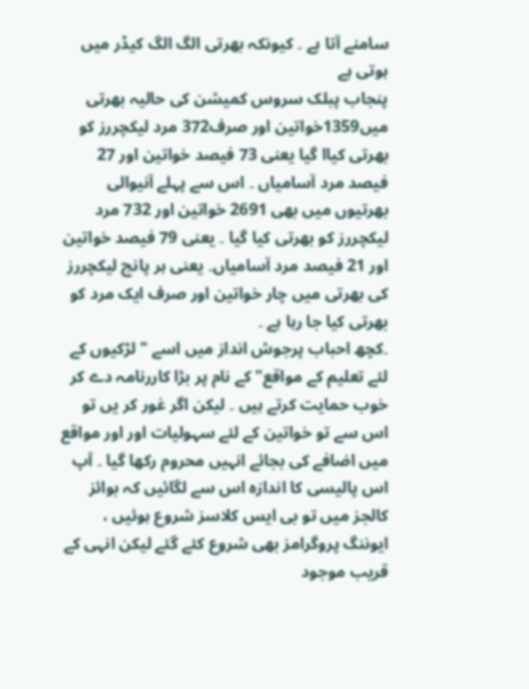سامنے آتا ہے ۔ کیونکہ بھرتی الگ الگ کیڈر میں ہوتی ہے
پنجاب پبلک سروس کمیشن کی حالیہ بھرتی میں1359خواتین اور صرف372 مرد لیکچررز کو بھرتی کیاا گیا یعنی 73 فیصد خواتین اور 27 فیصد مرد آسامیاں ۔ اس سے پہلے آنیوالی بھرتیوں میں بھی 2691 خواتین اور 732 مرد لیکچررز کو بھرتی کیا گیا ۔ یعنی 79 فیصد خواتین اور 21 فیصد مرد آسامیاں۔ یعنی ہر پانچ لیکچررز کی بھرتی میں چار خواتین اور صرف ایک مرد کو بھرتی کیا جا رہا ہے ۔
۔کچھ احباب پرجوش انداز میں اسے " لڑکیوں کے لئے تعلیم کے مواقع" کے نام پر بڑا کاررنامہ دے کر خوب حمایت کرتے ہیں ۔ لیکن اگر غور کر یں تو اس سے تو خواتین کے لئے سہولیات اور اور مواقع میں اضافے کی بجائے انہیں محروم رکھا گیا ۔ آپ اس پالیسی کا اندازہ اس سے لگائیں کہ بوائز کالجز میں تو بی ایس کلاسز شروع ہوئیں ، ایوننگ پروگرامز بھی شروع کئے گئے لیکن انہی کے قریب موجود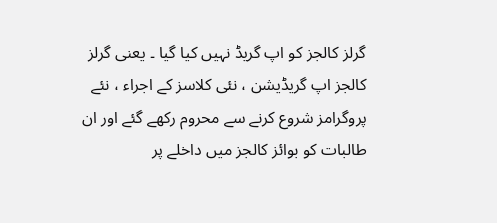گرلز کالجز کو اپ گریڈ نہیں کیا گیا ۔ یعنی گرلز کالجز اپ گریڈیشن ، نئی کلاسز کے اجراء ، نئے پروگرامز شروع کرنے سے محروم رکھے گئے اور ان طالبات کو بوائز کالجز میں داخلے پر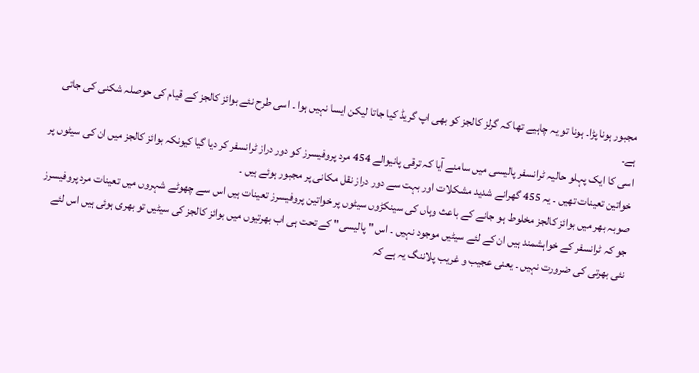مجبور ہونا پڑا۔ ہونا تو یہ چاہیے تھا کہ گرلز کالجز کو بھی اپ گریڈ کیا جاتا لیکن ایسا نہیں ہوا ۔ اسی طرح نئے بوائز کالجز کے قیام کی حوصلہ شکنی کی جاتی ہے۔
اسی کا ایک پہلو حالیہ ٹرانسفر پالیسی میں سامنے آیا کہ ترقی پانیوالے 454 مرد پروفیسرز کو دور دراز ٹرانسفر کر دیا گیا کیونکہ بوائز کالجز میں ان کی سیٹوں پر خواتین تعینات تھیں ۔ یہ 455 گھرانے شدید مشکلات اور بہت سے دور دراز نقل مکانی پر مجبور ہوئے ہیں ۔
صوبہ بھر میں بوائز کالجز مخلوط ہو جانے کے باعث وہاں کی سینکڑوں سیٹوں پر خواتین پروفیسرز تعینات ہیں اس سے چھوٹے شہروں میں تعینات مرد پروفیسرز جو کہ ٹرانسفر کے خواہشمند ہیں ان کے لئے سیٹیں موجود نہیں ۔ اس " پالیسی" کے تحت ہی اب بھرتیوں میں بوائز کالجز کی سیٹیں تو بھری ہوئی ہیں اس لئے نئی بھرتی کی ضرورت نہیں ۔ یعنی عجیب و غریب پلاننگ یہ ہے کہ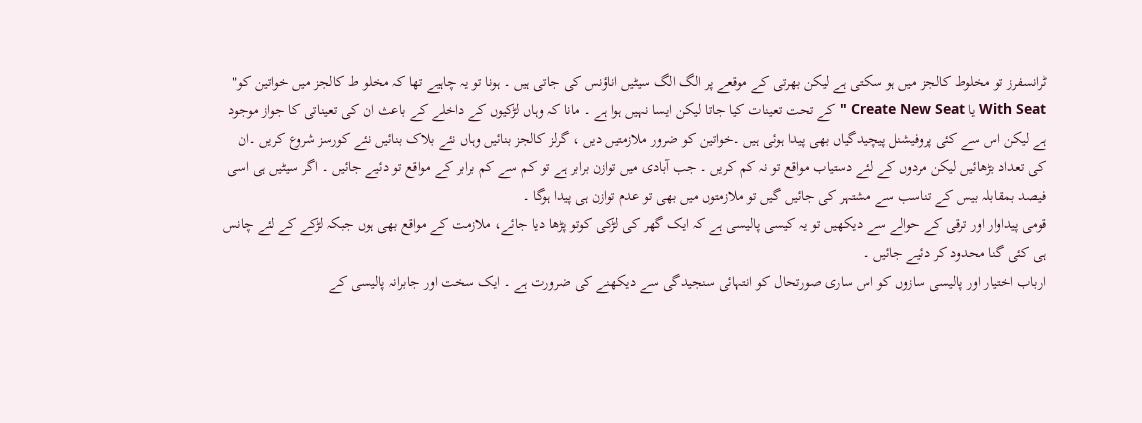ٹرانسفرز تو مخلوط کالجز میں ہو سکتی ہے لیکن بھرتی کے موقعے پر الگ الگ سیٹیں اناؤنس کی جاتی ہیں ۔ ہونا تو یہ چاہیے تھا کہ مخلو ط کالجز میں خواتین کو" With Seat یا Create New Seat " کے تحت تعینات کیا جاتا لیکن ایسا نہیں ہوا ہے ۔ مانا کہ وہاں لڑکیوں کے داخلے کے باعث ان کی تعیناتی کا جواز موجود ہے لیکن اس سے کئی پروفیشنل پیچیدگیاں بھی پیدا ہوئی ہیں ۔خواتین کو ضرور ملازمتیں دیں ، گرلز کالجز بنائیں وہاں نئے بلاک بنائیں نئے کورسز شروع کریں ۔ان کی تعداد بڑھائیں لیکن مردوں کے لئے دستیاب مواقع تو نہ کم کریں ۔ جب آبادی میں توازن برابر ہے تو کم سے کم برابر کے مواقع تو دئیے جائیں ۔ اگر سیٹیں ہی اسی فیصد بمقابلہ بیس کے تناسب سے مشتہر کی جائیں گیں تو ملازمتوں میں بھی تو عدم توازن ہی پیدا ہوگا ۔
قومی پیداوار اور ترقی کے حوالے سے دیکھیں تو یہ کیسی پالیسی ہے کہ ایک گھر کی لڑکی کوتو پڑھا دیا جائے، ملازمت کے مواقع بھی ہوں جبکہ لڑکے کے لئے چانس ہی کئی گنا محدود کر دئیے جائیں ۔
ارباب اختیار اور پالیسی سازوں کو اس ساری صورتحال کو انتہائی سنجیدگی سے دیکھنے کی ضرورت ہے ۔ ایک سخت اور جابرانہ پالیسی کے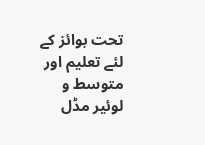تحت بوائز کے لئے تعلیم اور متوسط و لوئیر مڈل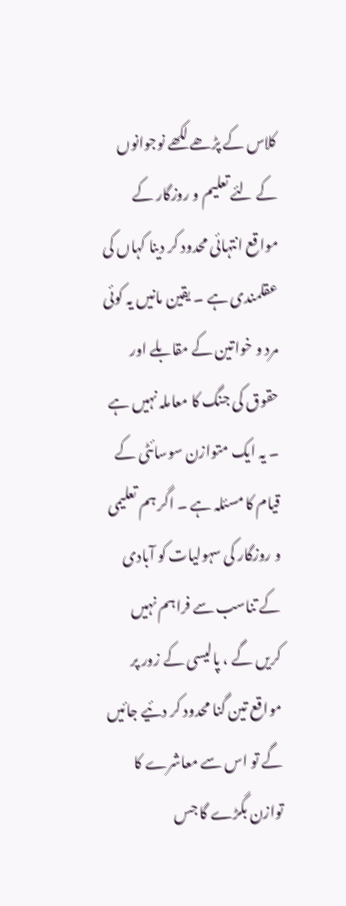کلاس کے پڑھے لکھے نوجوانوں کے لئے تعلیم و روزگار کے مواقع انتہائی محدود کر دینا کہاں کی عقلمندی ہے ۔ یقین مانیں یہ کوئی مرد و خواتین کے مقابلے اور حقوق کی جنگ کا معاملہ نہیں ہے ۔ یہ ایک متوازن سوسائٹی کے قیام کا مسئلہ ہے ۔ اگر ہم تعلیمی و روزگار کی سہولیات کو آبادی کے تناسب سے فراہم نہیں کریں گے ، پالیسی کے زور پر مواقع تین گنا محدود کر دئیے جائیں گے تو اس سے معاشرے کا توازن بگڑے گا جس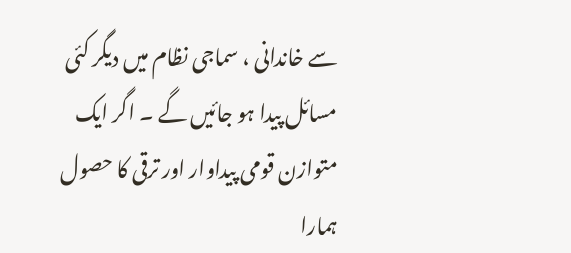سے خاندانی ، سماجی نظام میں دیگر کئی مسائل پیدا ہو جائیں گے ۔ اگر ایک متوازن قومی پیداوار اور ترقی کا حصول ہمارا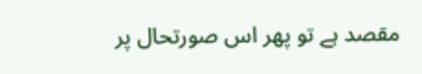مقصد ہے تو پھر اس صورتحال پر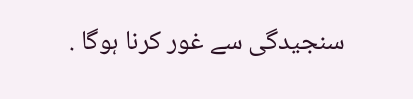سنجیدگی سے غور کرنا ہوگا .